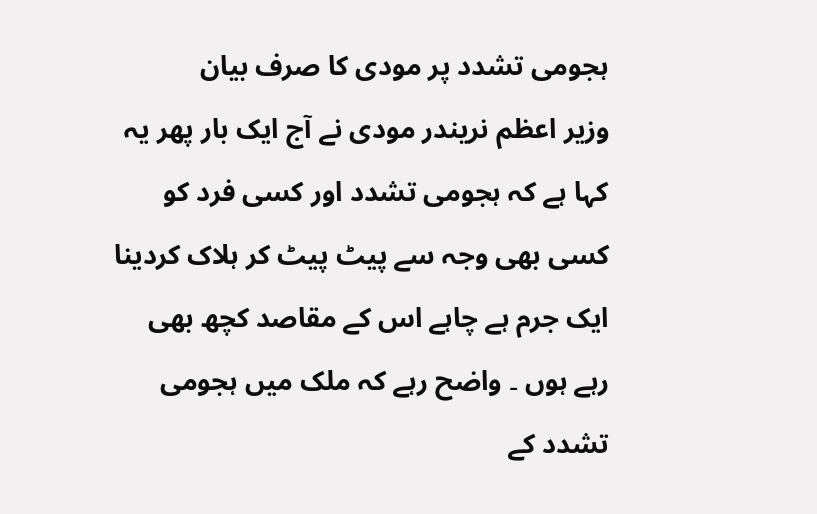ہجومی تشدد پر مودی کا صرف بیان
وزیر اعظم نریندر مودی نے آج ایک بار پھر یہ کہا ہے کہ ہجومی تشدد اور کسی فرد کو کسی بھی وجہ سے پیٹ پیٹ کر ہلاک کردینا ایک جرم ہے چاہے اس کے مقاصد کچھ بھی رہے ہوں ۔ واضح رہے کہ ملک میں ہجومی تشدد کے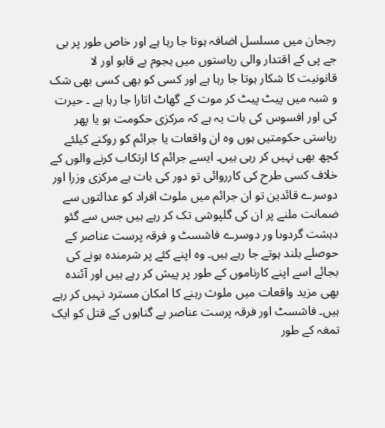رجحان میں مسلسل اضافہ ہوتا جا رہا ہے اور خاص طور پر بی جے پی کے اقتدار والی ریاستوں میں ہجوم بے قابو اور لا قانونیت کا شکار ہوتا جا رہا ہے اور کسی کو بھی کسی بھی شک و شبہ میں پیٹ پیٹ کر موت کے گھاٹ اتارا جا رہا ہے ۔ حیرت کی اور افسوس کی بات یہ ہے کہ مرکزی حکومت ہو یا پھر ریاستی حکومتیں ہوں وہ ان واقعات یا جرائم کو روکنے کیلئے کچھ بھی نہیں کر رہی ہیں۔ ایسے جرائم کا ارتکاب کرنے والوں کے خلاف کسی طرح کی کارروائی تو دور کی بات ہے مرکزی وزرا اور دوسرے قائدین تو ان جرائم میں ملوث افراد کو عدالتوں سے ضمانت ملنے پر ان کی گلپوشی تک کر رہے ہیں جس سے گئو دہشت گردوںا ور دوسرے فاشسٹ و فرقہ پرست عناصر کے حوصلے بلند ہوتے جا رہے ہیں۔ وہ اپنے کئے پر شرمندہ ہونے کی بجائے اسے اپنے کارناموں کے طور پر پیش کر رہے ہیں اور آئندہ بھی مزید واقعات میں ملوث رہنے کا امکان مسترد نہیں کر رہے ہیں۔ فاشسٹ اور فرقہ پرست عناصر بے گناہوں کے قتل کو ایک تمغہ کے طور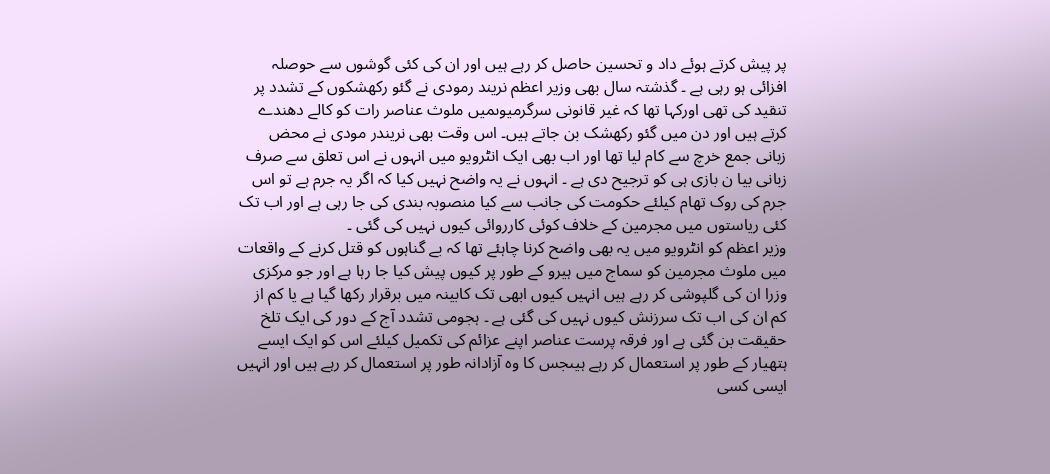پر پیش کرتے ہوئے داد و تحسین حاصل کر رہے ہیں اور ان کی کئی گوشوں سے حوصلہ افزائی ہو رہی ہے ۔ گذشتہ سال بھی وزیر اعظم نریند رمودی نے گئو رکھشکوں کے تشدد پر تنقید کی تھی اورکہا تھا کہ غیر قانونی سرگرمیوںمیں ملوث عناصر رات کو کالے دھندے کرتے ہیں اور دن میں گئو رکھشک بن جاتے ہیں۔ اس وقت بھی نریندر مودی نے محض زبانی جمع خرچ سے کام لیا تھا اور اب بھی ایک انٹرویو میں انہوں نے اس تعلق سے صرف زبانی بیا ن بازی ہی کو ترجیح دی ہے ۔ انہوں نے یہ واضح نہیں کیا کہ اگر یہ جرم ہے تو اس جرم کی روک تھام کیلئے حکومت کی جانب سے کیا منصوبہ بندی کی جا رہی ہے اور اب تک کئی ریاستوں میں مجرمین کے خلاف کوئی کارروائی کیوں نہیں کی گئی ۔
وزیر اعظم کو انٹرویو میں یہ بھی واضح کرنا چاہئے تھا کہ بے گناہوں کو قتل کرنے کے واقعات میں ملوث مجرمین کو سماج میں ہیرو کے طور پر کیوں پیش کیا جا رہا ہے اور جو مرکزی وزرا ان کی گلپوشی کر رہے ہیں انہیں کیوں ابھی تک کابینہ میں برقرار رکھا گیا ہے یا کم از کم ان کی اب تک سرزنش کیوں نہیں کی گئی ہے ۔ ہجومی تشدد آج کے دور کی ایک تلخ حقیقت بن گئی ہے اور فرقہ پرست عناصر اپنے عزائم کی تکمیل کیلئے اس کو ایک ایسے ہتھیار کے طور پر استعمال کر رہے ہیںجس کا وہ آزادانہ طور پر استعمال کر رہے ہیں اور انہیں ایسی کسی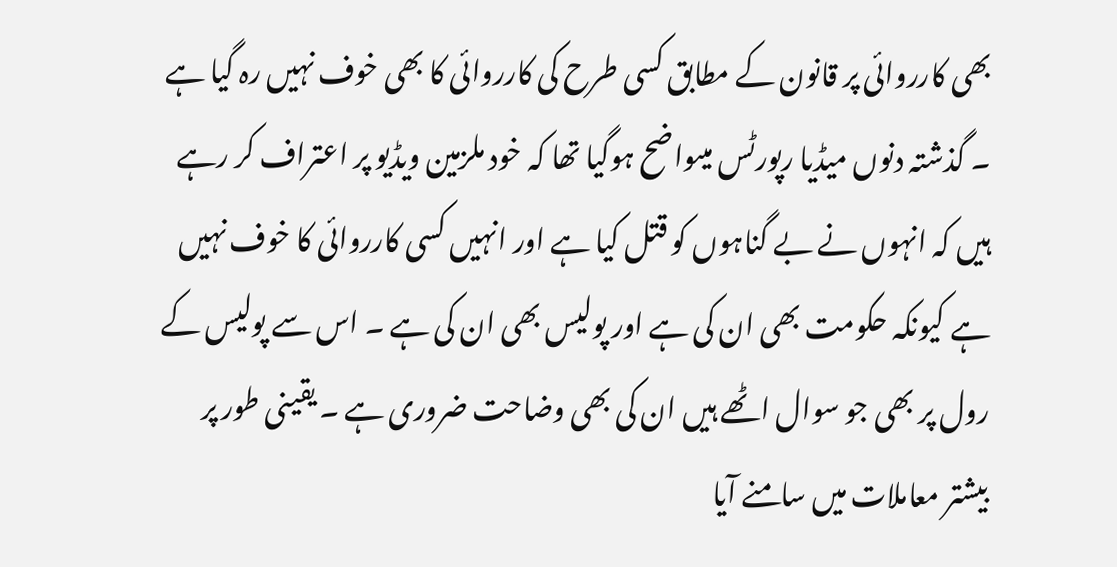بھی کارروائی پر قانون کے مطابق کسی طرح کی کارروائی کا بھی خوف نہیں رہ گیا ہے ۔ گذشتہ دنوں میڈیا رپورٹس میںواضح ہوگیا تھا کہ خود ملزمین ویڈیو پر اعتراف کر رہے ہیں کہ انہوں نے بے گناہوں کو قتل کیا ہے اور انہیں کسی کارروائی کا خوف نہیں ہے کیونکہ حکومت بھی ان کی ہے اور پولیس بھی ان کی ہے ۔ اس سے پولیس کے رول پر بھی جو سوال اٹھے ہیں ان کی بھی وضاحت ضروری ہے ۔ یقینی طور پر بیشتر معاملات میں سامنے آیا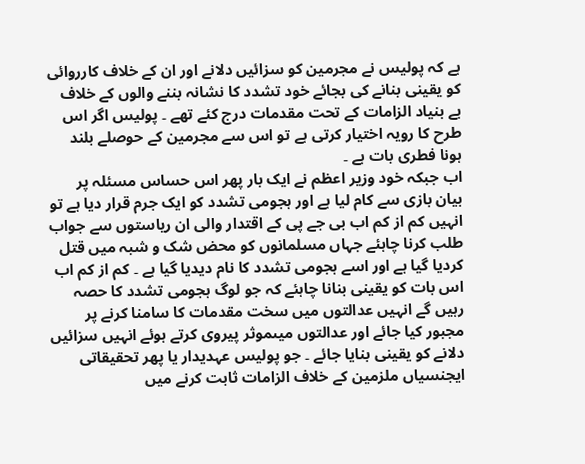ہے کہ پولیس نے مجرمین کو سزائیں دلانے اور ان کے خلاف کارروائی کو یقینی بنانے کی بجائے خود تشدد کا نشانہ بننے والوں کے خلاف بے بنیاد الزامات کے تحت مقدمات درج کئے تھے ۔ پولیس اگر اس طرح کا رویہ اختیار کرتی ہے تو اس سے مجرمین کے حوصلے بلند ہونا فطری بات ہے ۔
اب جبکہ خود وزیر اعظم نے ایک بار پھر اس حساس مسئلہ پر بیان بازی سے کام لیا ہے اور ہجومی تشدد کو ایک جرم قرار دیا ہے تو انہیں کم از کم اب بی جے پی کے اقتدار والی ان ریاستوں سے جواب طلب کرنا چاہئے جہاں مسلمانوں کو محض شک و شبہ میں قتل کردیا گیا ہے اور اسے ہجومی تشدد کا نام دیدیا گیا ہے ۔ کم از کم اب اس بات کو یقینی بنانا چاہئے کہ جو لوگ ہجومی تشدد کا حصہ رہیں گے انہیں عدالتوں میں سخت مقدمات کا سامنا کرنے پر مجبور کیا جائے اور عدالتوں میںموثر پیروی کرتے ہوئے انہیں سزائیں دلانے کو یقینی بنایا جائے ۔ جو پولیس عہدیدار یا پھر تحقیقاتی ایجنسیاں ملزمین کے خلاف الزامات ثابت کرنے میں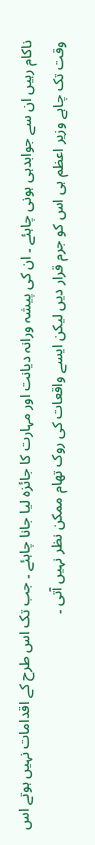ناکام رہیں ان سے جوابدہی ہونی چاہئے ۔ ان کی پیشہ ورانہ دیانت اور مہارت کا جائزہ لیا جانا چاہئے ۔ جب تک اس طرح کے اقدامات نہیں ہوتے اس وقت تک چاہے وزیر اعظم ہی اس کو جرم قرار دیں لیکن ایسے واقعات کی روک تھام ممکن نظر نہیں آتی ۔